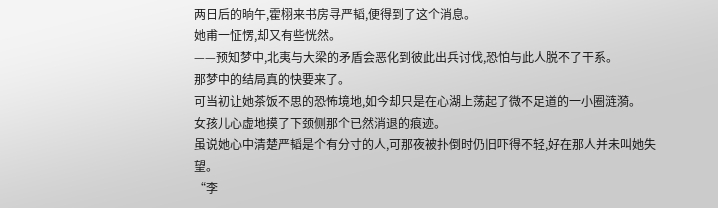两日后的晌午,霍栩来书房寻严韬,便得到了这个消息。
她甫一怔愣,却又有些恍然。
——预知梦中,北夷与大梁的矛盾会恶化到彼此出兵讨伐,恐怕与此人脱不了干系。
那梦中的结局真的快要来了。
可当初让她茶饭不思的恐怖境地,如今却只是在心湖上荡起了微不足道的一小圈涟漪。
女孩儿心虚地摸了下颈侧那个已然消退的痕迹。
虽说她心中清楚严韬是个有分寸的人,可那夜被扑倒时仍旧吓得不轻,好在那人并未叫她失望。
“李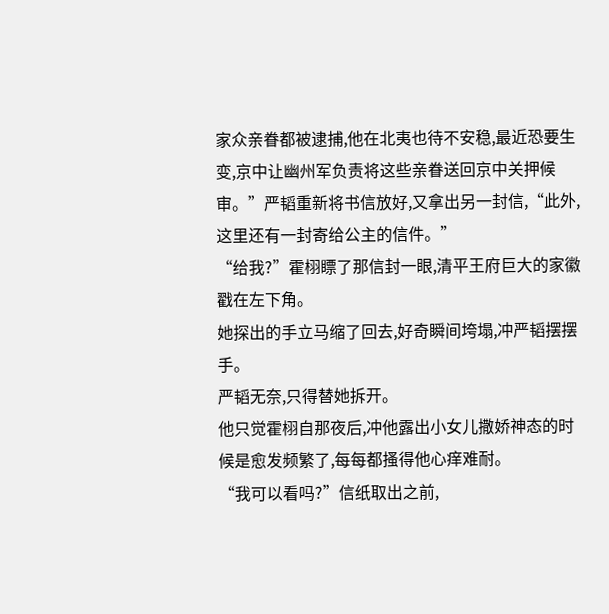家众亲眷都被逮捕,他在北夷也待不安稳,最近恐要生变,京中让幽州军负责将这些亲眷送回京中关押候审。”严韬重新将书信放好,又拿出另一封信,“此外,这里还有一封寄给公主的信件。”
“给我?”霍栩瞟了那信封一眼,清平王府巨大的家徽戳在左下角。
她探出的手立马缩了回去,好奇瞬间垮塌,冲严韬摆摆手。
严韬无奈,只得替她拆开。
他只觉霍栩自那夜后,冲他露出小女儿撒娇神态的时候是愈发频繁了,每每都搔得他心痒难耐。
“我可以看吗?”信纸取出之前,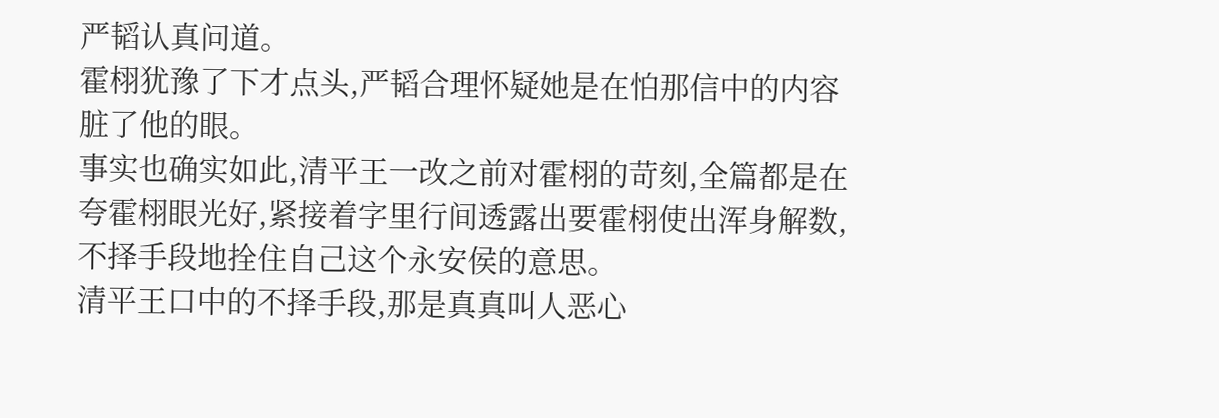严韬认真问道。
霍栩犹豫了下才点头,严韬合理怀疑她是在怕那信中的内容脏了他的眼。
事实也确实如此,清平王一改之前对霍栩的苛刻,全篇都是在夸霍栩眼光好,紧接着字里行间透露出要霍栩使出浑身解数,不择手段地拴住自己这个永安侯的意思。
清平王口中的不择手段,那是真真叫人恶心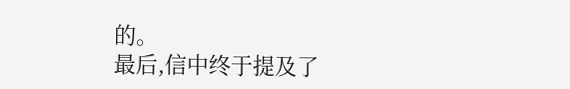的。
最后,信中终于提及了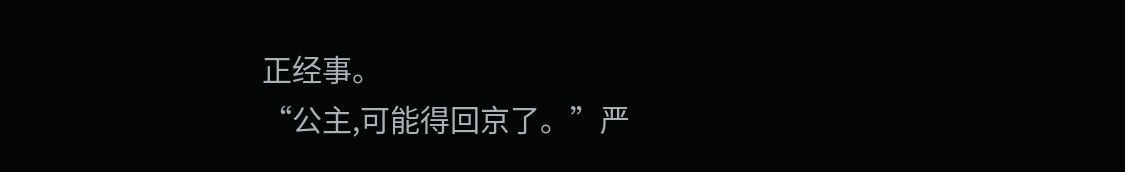正经事。
“公主,可能得回京了。”严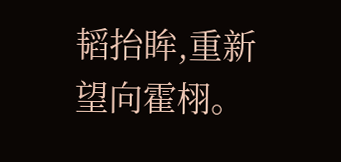韬抬眸,重新望向霍栩。